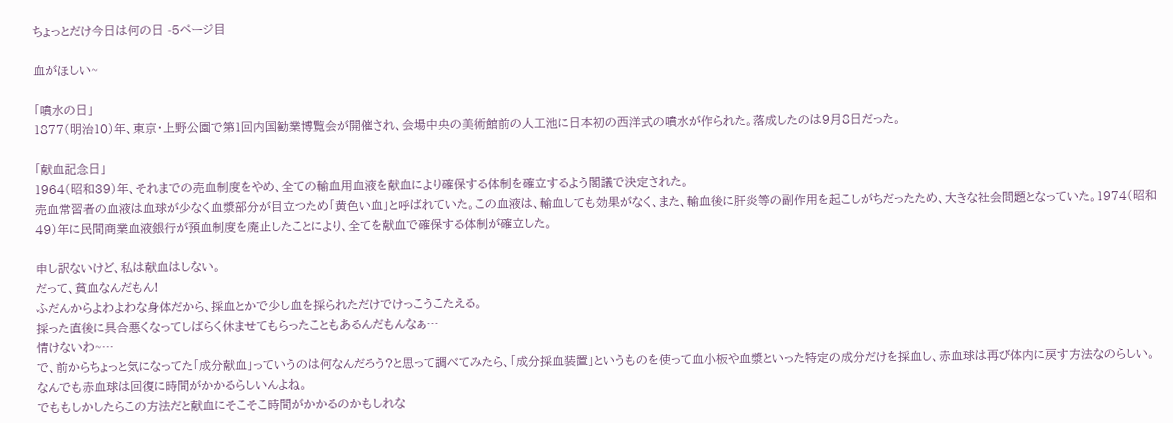ちょっとだけ今日は何の日 -5ページ目

血がほしい~

「噴水の日」
1877(明治10)年、東京・上野公園で第1回内国勧業博覧会が開催され、会場中央の美術館前の人工池に日本初の西洋式の噴水が作られた。落成したのは9月8日だった。

「献血記念日」
1964(昭和39)年、それまでの売血制度をやめ、全ての輸血用血液を献血により確保する体制を確立するよう閣議で決定された。
売血常習者の血液は血球が少なく血漿部分が目立つため「黄色い血」と呼ばれていた。この血液は、輸血しても効果がなく、また、輸血後に肝炎等の副作用を起こしがちだったため、大きな社会問題となっていた。1974(昭和49)年に民間商業血液銀行が預血制度を廃止したことにより、全てを献血で確保する体制が確立した。

申し訳ないけど、私は献血はしない。
だって、貧血なんだもん!
ふだんからよわよわな身体だから、採血とかで少し血を採られただけでけっこうこたえる。
採った直後に具合悪くなってしばらく休ませてもらったこともあるんだもんなぁ…
情けないわ~…
で、前からちょっと気になってた「成分献血」っていうのは何なんだろう?と思って調べてみたら、「成分採血装置」というものを使って血小板や血漿といった特定の成分だけを採血し、赤血球は再び体内に戻す方法なのらしい。
なんでも赤血球は回復に時間がかかるらしいんよね。
でももしかしたらこの方法だと献血にそこそこ時間がかかるのかもしれな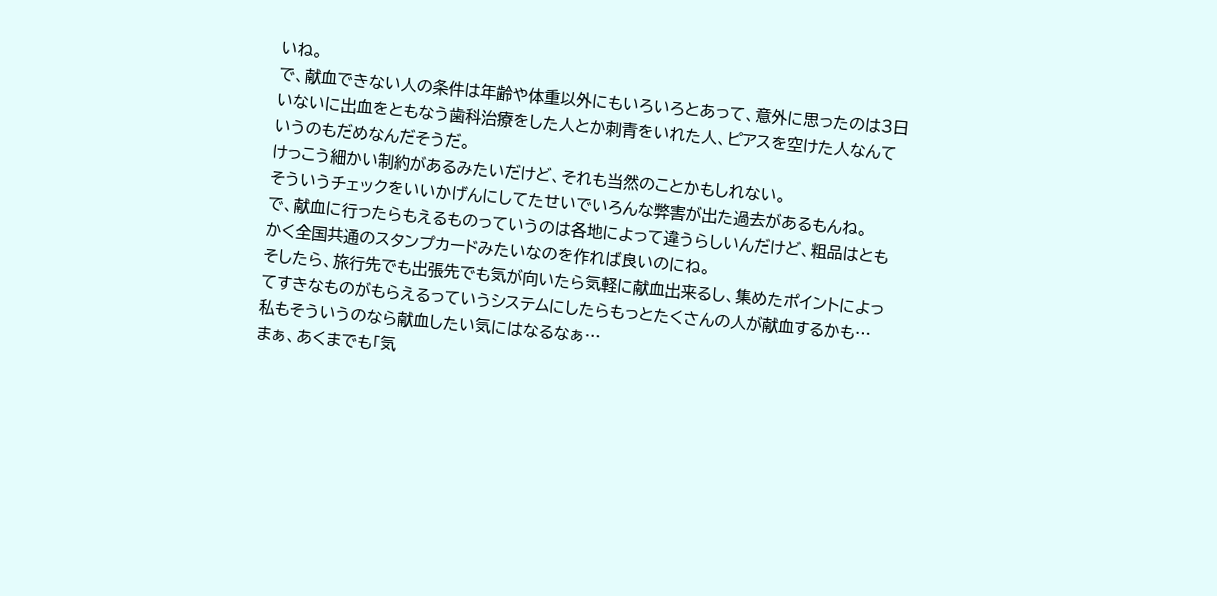いね。
で、献血できない人の条件は年齢や体重以外にもいろいろとあって、意外に思ったのは3日いないに出血をともなう歯科治療をした人とか刺青をいれた人、ピアスを空けた人なんていうのもだめなんだそうだ。
けっこう細かい制約があるみたいだけど、それも当然のことかもしれない。
そういうチェックをいいかげんにしてたせいでいろんな弊害が出た過去があるもんね。
で、献血に行ったらもえるものっていうのは各地によって違うらしいんだけど、粗品はともかく全国共通のスタンプカードみたいなのを作れば良いのにね。
そしたら、旅行先でも出張先でも気が向いたら気軽に献血出来るし、集めたポイントによってすきなものがもらえるっていうシステムにしたらもっとたくさんの人が献血するかも…
私もそういうのなら献血したい気にはなるなぁ…
まぁ、あくまでも「気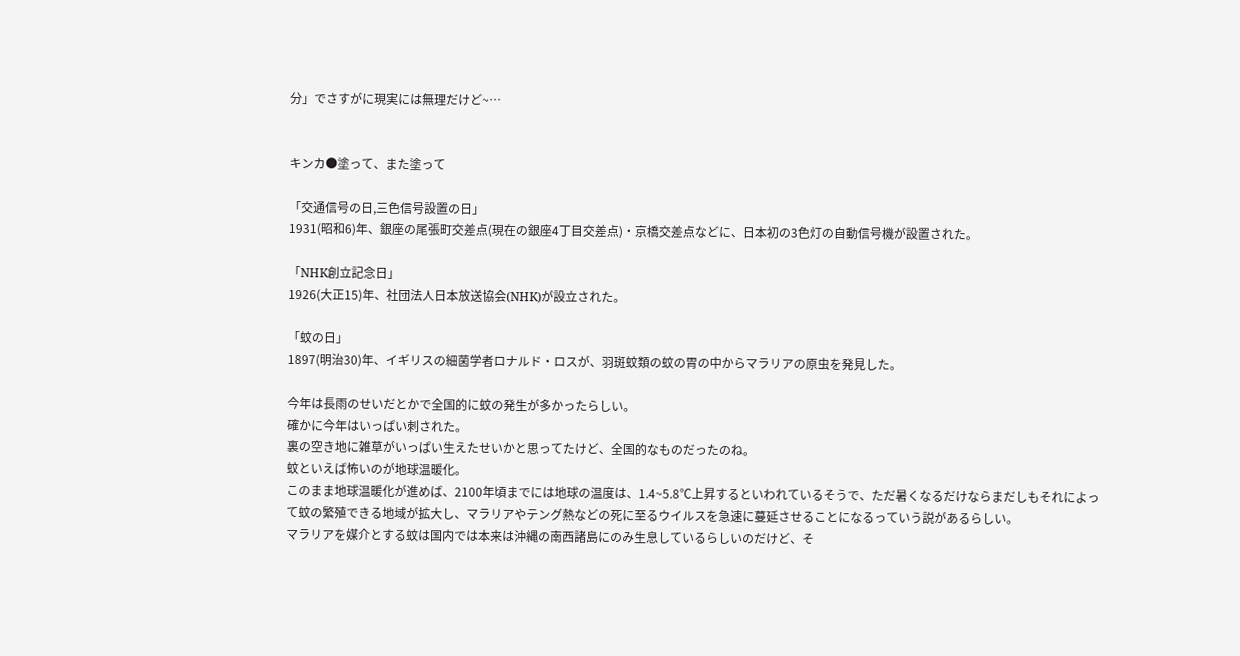分」でさすがに現実には無理だけど~…


キンカ●塗って、また塗って

「交通信号の日,三色信号設置の日」
1931(昭和6)年、銀座の尾張町交差点(現在の銀座4丁目交差点)・京橋交差点などに、日本初の3色灯の自動信号機が設置された。

「NHK創立記念日」
1926(大正15)年、社団法人日本放送協会(NHK)が設立された。

「蚊の日」
1897(明治30)年、イギリスの細菌学者ロナルド・ロスが、羽斑蚊類の蚊の胃の中からマラリアの原虫を発見した。

今年は長雨のせいだとかで全国的に蚊の発生が多かったらしい。
確かに今年はいっぱい刺された。
裏の空き地に雑草がいっぱい生えたせいかと思ってたけど、全国的なものだったのね。
蚊といえば怖いのが地球温暖化。
このまま地球温暖化が進めば、2100年頃までには地球の温度は、1.4~5.8℃上昇するといわれているそうで、ただ暑くなるだけならまだしもそれによって蚊の繁殖できる地域が拡大し、マラリアやテング熱などの死に至るウイルスを急速に蔓延させることになるっていう説があるらしい。
マラリアを媒介とする蚊は国内では本来は沖縄の南西諸島にのみ生息しているらしいのだけど、そ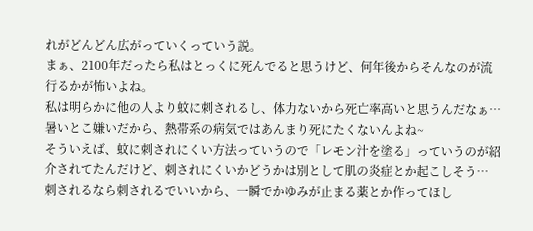れがどんどん広がっていくっていう説。
まぁ、2100年だったら私はとっくに死んでると思うけど、何年後からそんなのが流行るかが怖いよね。
私は明らかに他の人より蚊に刺されるし、体力ないから死亡率高いと思うんだなぁ…
暑いとこ嫌いだから、熱帯系の病気ではあんまり死にたくないんよね~
そういえば、蚊に刺されにくい方法っていうので「レモン汁を塗る」っていうのが紹介されてたんだけど、刺されにくいかどうかは別として肌の炎症とか起こしそう…
刺されるなら刺されるでいいから、一瞬でかゆみが止まる薬とか作ってほし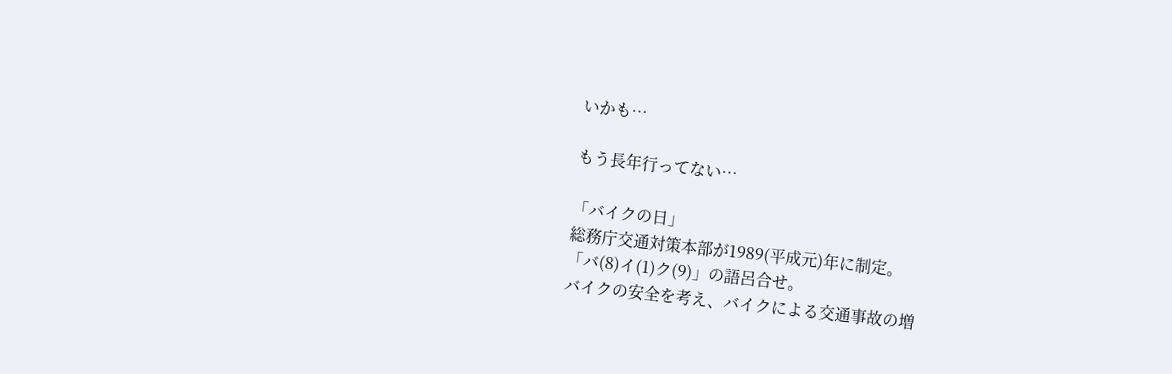いかも…

もう長年行ってない…

「バイクの日」
総務庁交通対策本部が1989(平成元)年に制定。
「バ(8)イ(1)ク(9)」の語呂合せ。
バイクの安全を考え、バイクによる交通事故の増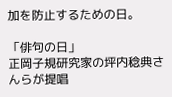加を防止するための日。

「俳句の日」
正岡子規研究家の坪内稔典さんらが提唱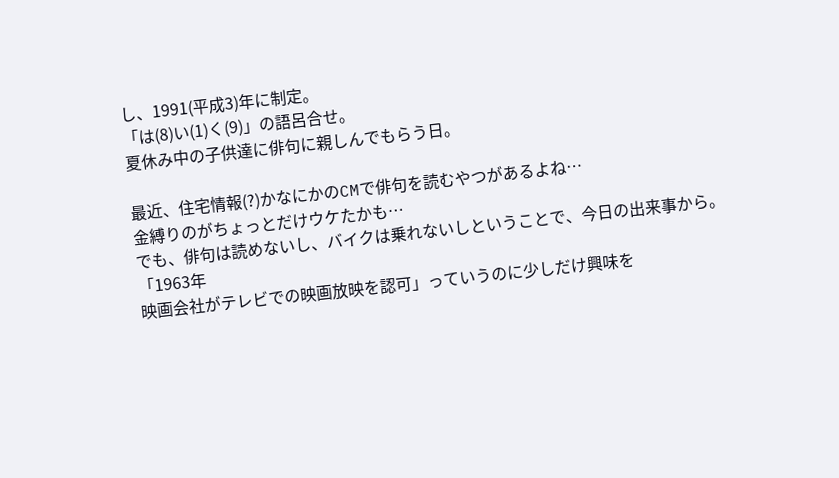し、1991(平成3)年に制定。
「は(8)い(1)く(9)」の語呂合せ。
夏休み中の子供達に俳句に親しんでもらう日。

最近、住宅情報(?)かなにかのCMで俳句を読むやつがあるよね…
金縛りのがちょっとだけウケたかも…
でも、俳句は読めないし、バイクは乗れないしということで、今日の出来事から。
「1963年
映画会社がテレビでの映画放映を認可」っていうのに少しだけ興味を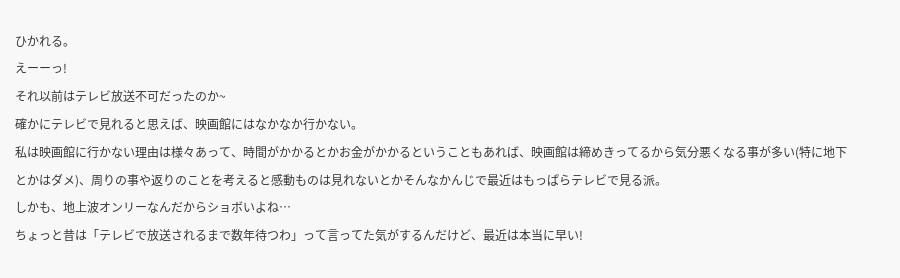ひかれる。
えーーっ!
それ以前はテレビ放送不可だったのか~
確かにテレビで見れると思えば、映画館にはなかなか行かない。
私は映画館に行かない理由は様々あって、時間がかかるとかお金がかかるということもあれば、映画館は締めきってるから気分悪くなる事が多い(特に地下とかはダメ)、周りの事や返りのことを考えると感動ものは見れないとかそんなかんじで最近はもっぱらテレビで見る派。
しかも、地上波オンリーなんだからショボいよね…
ちょっと昔は「テレビで放送されるまで数年待つわ」って言ってた気がするんだけど、最近は本当に早い!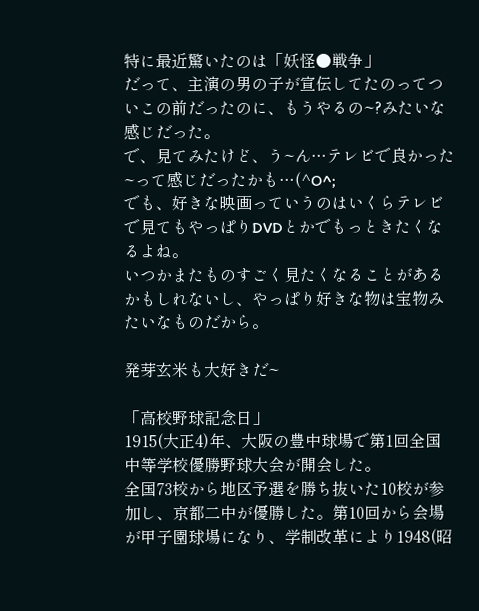特に最近驚いたのは「妖怪●戦争」
だって、主演の男の子が宣伝してたのってついこの前だったのに、もうやるの~?みたいな感じだった。
で、見てみたけど、う~ん…テレビで良かった~って感じだったかも…(^O^;
でも、好きな映画っていうのはいくらテレビで見てもやっぱりDVDとかでもっときたくなるよね。
いつかまたものすごく見たくなることがあるかもしれないし、やっぱり好きな物は宝物みたいなものだから。

発芽玄米も大好きだ~

「高校野球記念日」
1915(大正4)年、大阪の豊中球場で第1回全国中等学校優勝野球大会が開会した。
全国73校から地区予選を勝ち抜いた10校が参加し、京都二中が優勝した。第10回から会場が甲子園球場になり、学制改革により1948(昭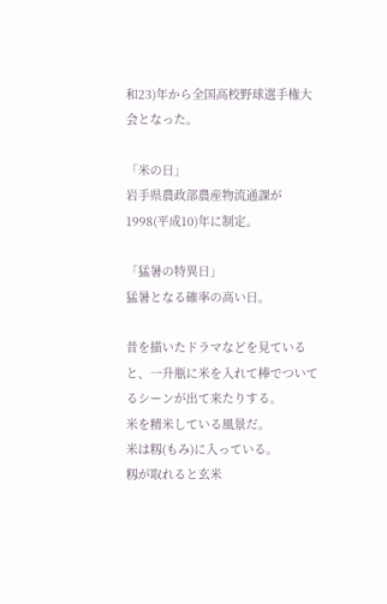和23)年から全国高校野球選手権大会となった。

「米の日」
岩手県農政部農産物流通課が1998(平成10)年に制定。

「猛暑の特異日」
猛暑となる確率の高い日。

昔を描いたドラマなどを見ていると、一升瓶に米を入れて棒でついてるシーンが出て来たりする。
米を精米している風景だ。
米は籾(もみ)に入っている。
籾が取れると玄米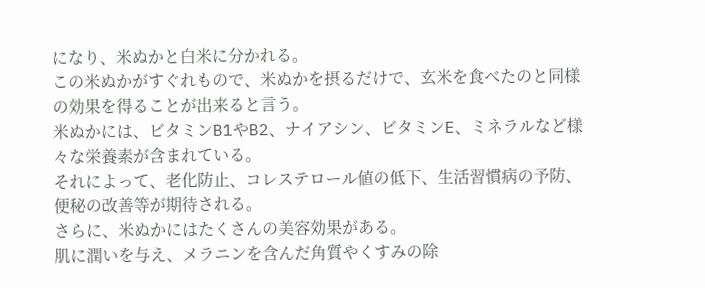になり、米ぬかと白米に分かれる。
この米ぬかがすぐれもので、米ぬかを摂るだけで、玄米を食べたのと同様の効果を得ることが出来ると言う。
米ぬかには、ビタミンB1やB2、ナイアシン、ビタミンE、ミネラルなど様々な栄養素が含まれている。
それによって、老化防止、コレステロール値の低下、生活習慣病の予防、便秘の改善等が期待される。
さらに、米ぬかにはたくさんの美容効果がある。
肌に潤いを与え、メラニンを含んだ角質やくすみの除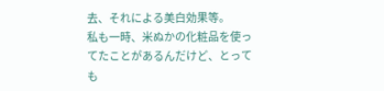去、それによる美白効果等。
私も一時、米ぬかの化粧品を使ってたことがあるんだけど、とっても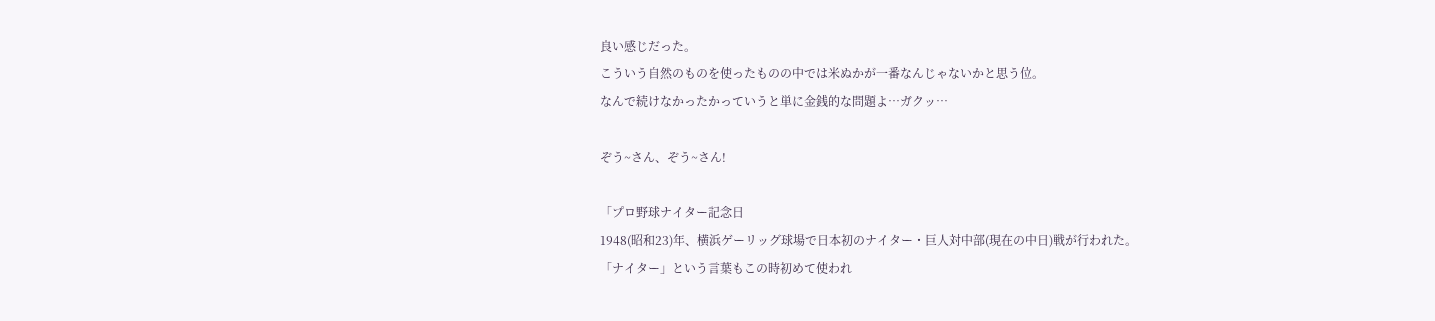良い感じだった。
こういう自然のものを使ったものの中では米ぬかが一番なんじゃないかと思う位。
なんで続けなかったかっていうと単に金銭的な問題よ…ガクッ…

ぞう~さん、ぞう~さん!

「プロ野球ナイター記念日
1948(昭和23)年、横浜ゲーリッグ球場で日本初のナイター・巨人対中部(現在の中日)戦が行われた。
「ナイター」という言葉もこの時初めて使われ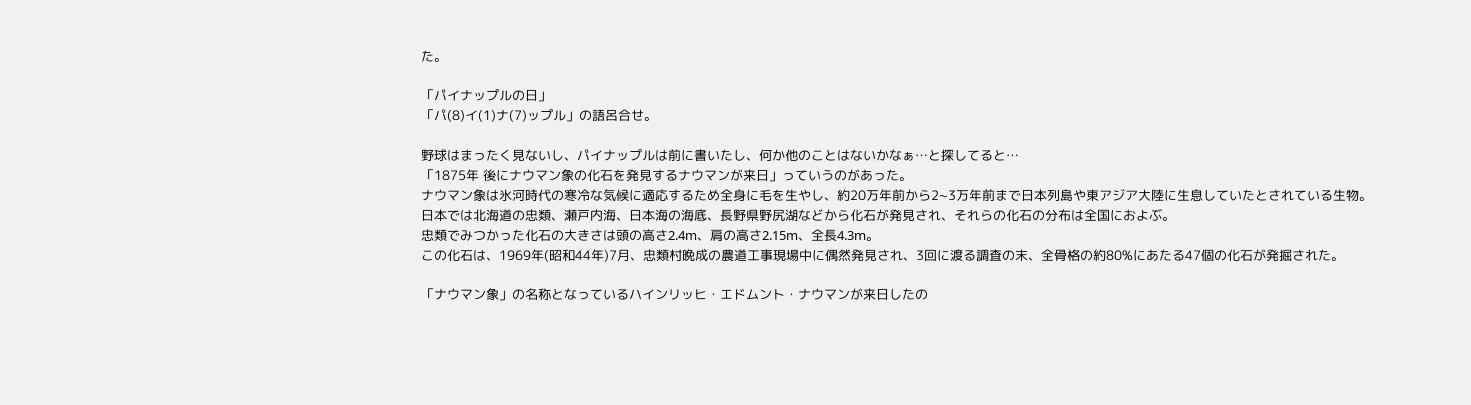た。

「パイナップルの日」
「パ(8)イ(1)ナ(7)ップル」の語呂合せ。

野球はまったく見ないし、パイナップルは前に書いたし、何か他のことはないかなぁ…と探してると…
「1875年 後にナウマン象の化石を発見するナウマンが来日」っていうのがあった。
ナウマン象は氷河時代の寒冷な気候に適応するため全身に毛を生やし、約20万年前から2~3万年前まで日本列島や東アジア大陸に生息していたとされている生物。
日本では北海道の忠類、瀬戸内海、日本海の海底、長野県野尻湖などから化石が発見され、それらの化石の分布は全国におよぶ。
忠類でみつかった化石の大きさは頭の高さ2.4m、肩の高さ2.15m、全長4.3m。
この化石は、1969年(昭和44年)7月、忠類村晩成の農道工事現場中に偶然発見され、3回に渡る調査の末、全骨格の約80%にあたる47個の化石が発掘された。

「ナウマン象」の名称となっているハインリッヒ・エドムント・ナウマンが来日したの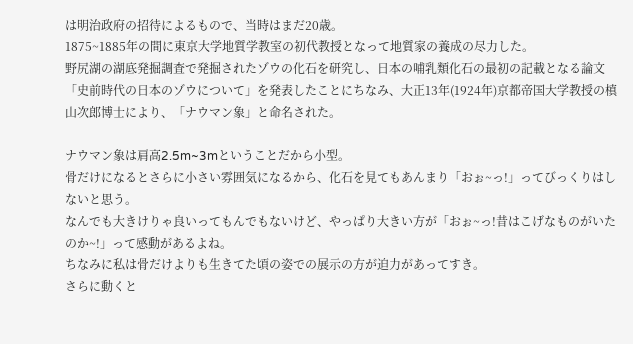は明治政府の招待によるもので、当時はまだ20歳。
1875~1885年の間に東京大学地質学教室の初代教授となって地質家の養成の尽力した。
野尻湖の湖底発掘調査で発掘されたゾウの化石を研究し、日本の哺乳類化石の最初の記載となる論文「史前時代の日本のゾウについて」を発表したことにちなみ、大正13年(1924年)京都帝国大学教授の槙山次郎博士により、「ナウマン象」と命名された。

ナウマン象は肩高2.5m~3mということだから小型。
骨だけになるとさらに小さい雰囲気になるから、化石を見てもあんまり「おぉ~っ!」ってびっくりはしないと思う。
なんでも大きけりゃ良いってもんでもないけど、やっぱり大きい方が「おぉ~っ!昔はこげなものがいたのか~!」って感動があるよね。
ちなみに私は骨だけよりも生きてた頃の姿での展示の方が迫力があってすき。
さらに動くと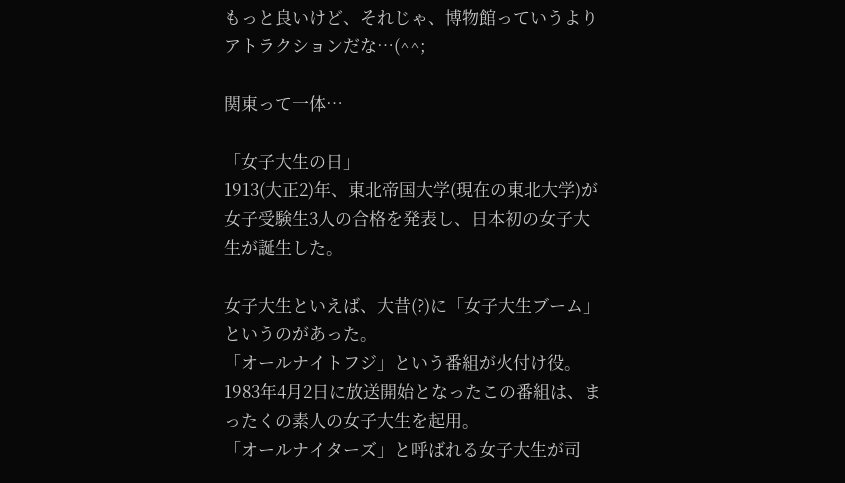もっと良いけど、それじゃ、博物館っていうよりアトラクションだな…(^^;

関東って一体…

「女子大生の日」
1913(大正2)年、東北帝国大学(現在の東北大学)が女子受験生3人の合格を発表し、日本初の女子大生が誕生した。

女子大生といえば、大昔(?)に「女子大生ブーム」というのがあった。
「オールナイトフジ」という番組が火付け役。
1983年4月2日に放送開始となったこの番組は、まったくの素人の女子大生を起用。
「オールナイターズ」と呼ばれる女子大生が司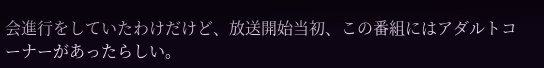会進行をしていたわけだけど、放送開始当初、この番組にはアダルトコーナーがあったらしい。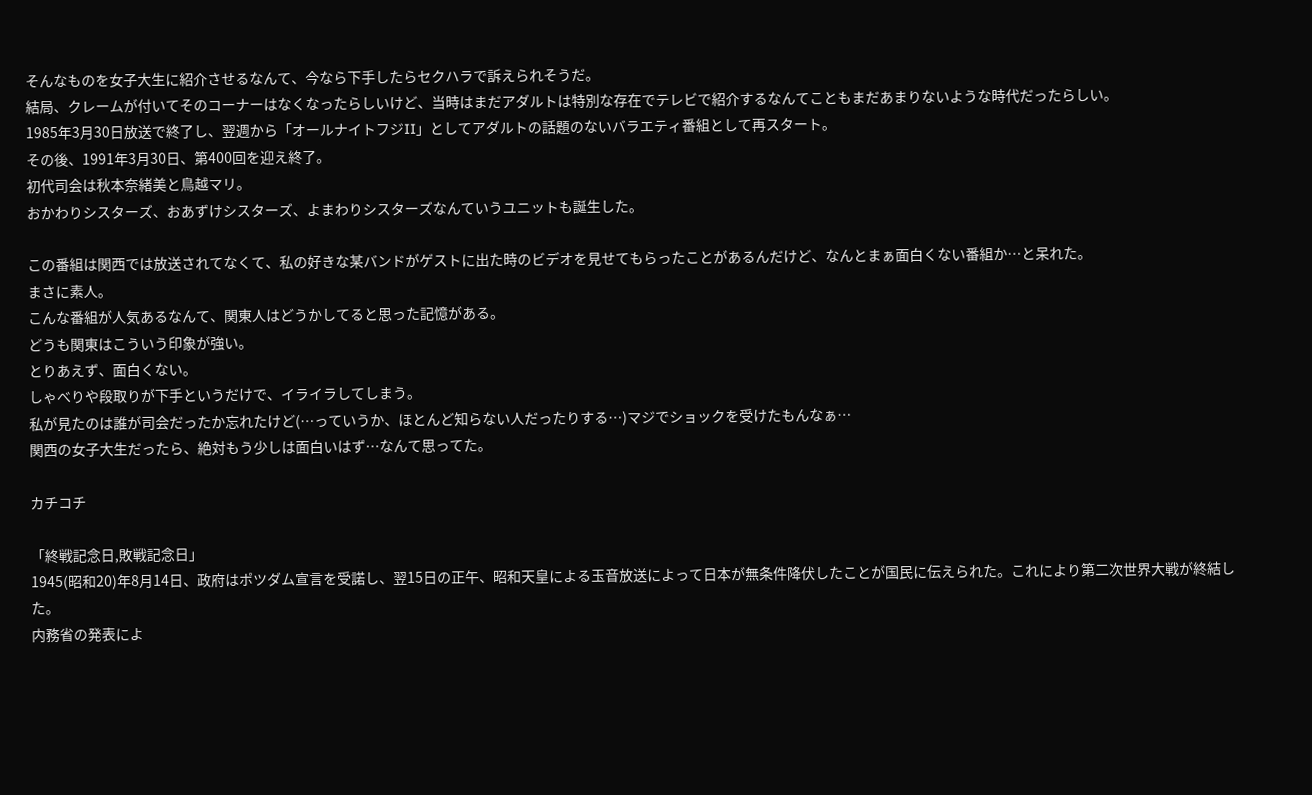そんなものを女子大生に紹介させるなんて、今なら下手したらセクハラで訴えられそうだ。
結局、クレームが付いてそのコーナーはなくなったらしいけど、当時はまだアダルトは特別な存在でテレビで紹介するなんてこともまだあまりないような時代だったらしい。
1985年3月30日放送で終了し、翌週から「オールナイトフジII」としてアダルトの話題のないバラエティ番組として再スタート。
その後、1991年3月30日、第400回を迎え終了。
初代司会は秋本奈緒美と鳥越マリ。
おかわりシスターズ、おあずけシスターズ、よまわりシスターズなんていうユニットも誕生した。

この番組は関西では放送されてなくて、私の好きな某バンドがゲストに出た時のビデオを見せてもらったことがあるんだけど、なんとまぁ面白くない番組か…と呆れた。
まさに素人。
こんな番組が人気あるなんて、関東人はどうかしてると思った記憶がある。
どうも関東はこういう印象が強い。
とりあえず、面白くない。
しゃべりや段取りが下手というだけで、イライラしてしまう。
私が見たのは誰が司会だったか忘れたけど(…っていうか、ほとんど知らない人だったりする…)マジでショックを受けたもんなぁ…
関西の女子大生だったら、絶対もう少しは面白いはず…なんて思ってた。

カチコチ

「終戦記念日,敗戦記念日」
1945(昭和20)年8月14日、政府はポツダム宣言を受諾し、翌15日の正午、昭和天皇による玉音放送によって日本が無条件降伏したことが国民に伝えられた。これにより第二次世界大戦が終結した。
内務省の発表によ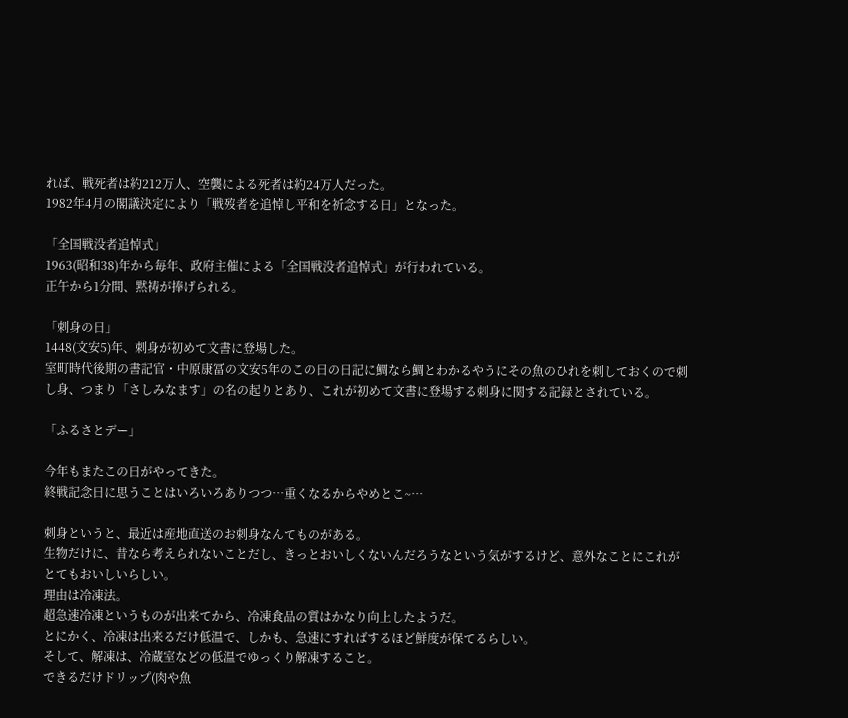れば、戦死者は約212万人、空襲による死者は約24万人だった。
1982年4月の閣議決定により「戦歿者を追悼し平和を祈念する日」となった。

「全国戦没者追悼式」
1963(昭和38)年から毎年、政府主催による「全国戦没者追悼式」が行われている。
正午から1分間、黙祷が捧げられる。

「刺身の日」
1448(文安5)年、刺身が初めて文書に登場した。
室町時代後期の書記官・中原康冨の文安5年のこの日の日記に鯛なら鯛とわかるやうにその魚のひれを刺しておくので刺し身、つまり「さしみなます」の名の起りとあり、これが初めて文書に登場する刺身に関する記録とされている。

「ふるさとデー」

今年もまたこの日がやってきた。
終戦記念日に思うことはいろいろありつつ…重くなるからやめとこ~…

刺身というと、最近は産地直送のお刺身なんてものがある。
生物だけに、昔なら考えられないことだし、きっとおいしくないんだろうなという気がするけど、意外なことにこれがとてもおいしいらしい。
理由は冷凍法。
超急速冷凍というものが出来てから、冷凍食品の質はかなり向上したようだ。
とにかく、冷凍は出来るだけ低温で、しかも、急速にすればするほど鮮度が保てるらしい。
そして、解凍は、冷蔵室などの低温でゆっくり解凍すること。
できるだけドリップ(肉や魚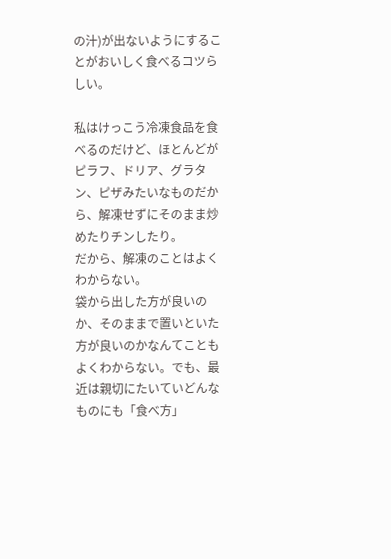の汁)が出ないようにすることがおいしく食べるコツらしい。

私はけっこう冷凍食品を食べるのだけど、ほとんどがピラフ、ドリア、グラタン、ピザみたいなものだから、解凍せずにそのまま炒めたりチンしたり。
だから、解凍のことはよくわからない。
袋から出した方が良いのか、そのままで置いといた方が良いのかなんてこともよくわからない。でも、最近は親切にたいていどんなものにも「食べ方」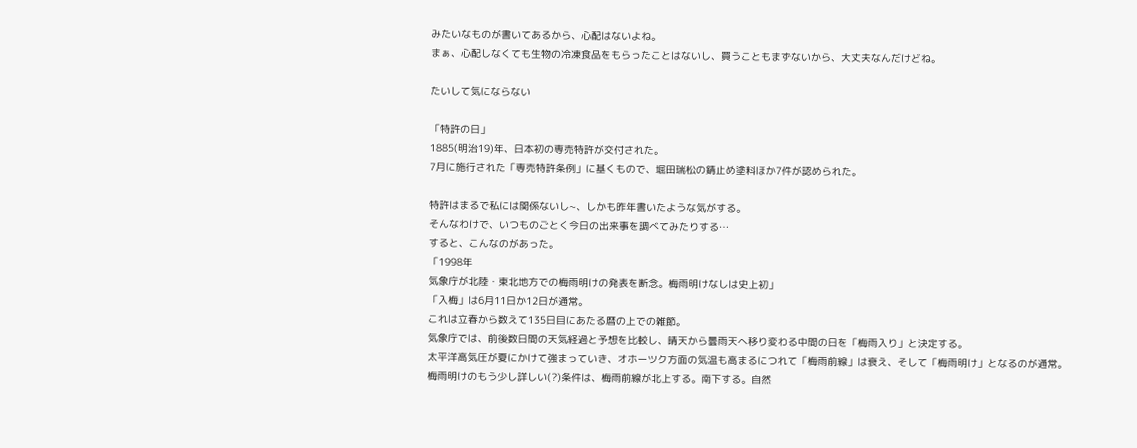みたいなものが書いてあるから、心配はないよね。
まぁ、心配しなくても生物の冷凍食品をもらったことはないし、買うこともまずないから、大丈夫なんだけどね。

たいして気にならない

「特許の日」
1885(明治19)年、日本初の専売特許が交付された。
7月に施行された「専売特許条例」に基くもので、堀田瑞松の錆止め塗料ほか7件が認められた。

特許はまるで私には関係ないし~、しかも昨年書いたような気がする。
そんなわけで、いつものごとく今日の出来事を調べてみたりする…
すると、こんなのがあった。
「1998年
気象庁が北陸・東北地方での梅雨明けの発表を断念。梅雨明けなしは史上初」
「入梅」は6月11日か12日が通常。
これは立春から数えて135日目にあたる暦の上での雑節。
気象庁では、前後数日間の天気経過と予想を比較し、晴天から曇雨天へ移り変わる中間の日を「梅雨入り」と決定する。
太平洋高気圧が夏にかけて強まっていき、オホーツク方面の気温も高まるにつれて「梅雨前線」は衰え、そして「梅雨明け」となるのが通常。
梅雨明けのもう少し詳しい(?)条件は、梅雨前線が北上する。南下する。自然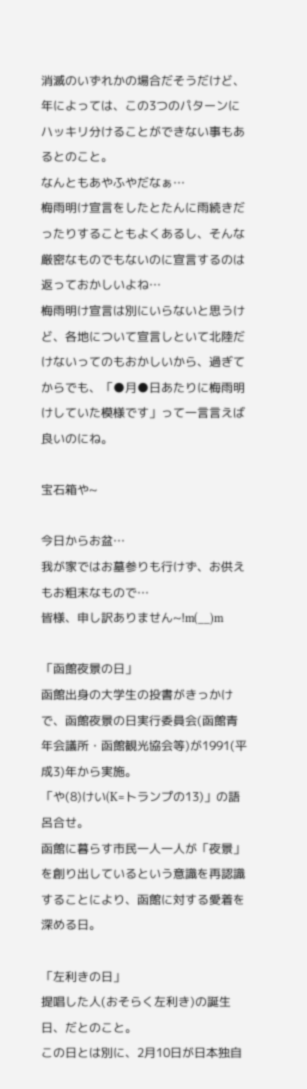消滅のいずれかの場合だそうだけど、年によっては、この3つのパターンにハッキリ分けることができない事もあるとのこと。
なんともあやふやだなぁ…
梅雨明け宣言をしたとたんに雨続きだったりすることもよくあるし、そんな厳密なものでもないのに宣言するのは返っておかしいよね…
梅雨明け宣言は別にいらないと思うけど、各地について宣言しといて北陸だけないってのもおかしいから、過ぎてからでも、「●月●日あたりに梅雨明けしていた模様です」って一言言えば良いのにね。

宝石箱や~

今日からお盆…
我が家ではお墓参りも行けず、お供えもお粗末なもので…
皆様、申し訳ありません~!m(__)m

「函館夜景の日」
函館出身の大学生の投書がきっかけで、函館夜景の日実行委員会(函館青年会議所・函館観光協会等)が1991(平成3)年から実施。
「や(8)けい(K=トランプの13)」の語呂合せ。
函館に暮らす市民一人一人が「夜景」を創り出しているという意識を再認識することにより、函館に対する愛着を深める日。

「左利きの日」
提唱した人(おそらく左利き)の誕生日、だとのこと。
この日とは別に、2月10日が日本独自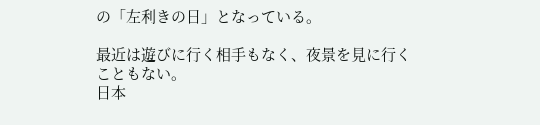の「左利きの日」となっている。

最近は遊びに行く相手もなく、夜景を見に行くこともない。
日本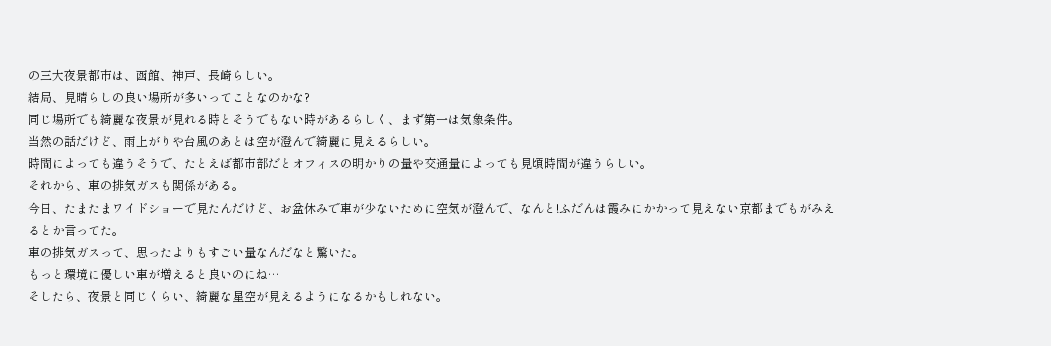の三大夜景都市は、函館、神戸、長崎らしい。
結局、見晴らしの良い場所が多いってことなのかな?
同じ場所でも綺麗な夜景が見れる時とそうでもない時があるらしく、まず第一は気象条件。
当然の話だけど、雨上がりや台風のあとは空が澄んで綺麗に見えるらしい。
時間によっても違うそうで、たとえば都市部だとオフィスの明かりの量や交通量によっても見頃時間が違うらしい。
それから、車の排気ガスも関係がある。
今日、たまたまワイドショーで見たんだけど、お盆休みで車が少ないために空気が澄んで、なんと!ふだんは霞みにかかって見えない京都までもがみえるとか言ってた。
車の排気ガスって、思ったよりもすごい量なんだなと驚いた。
もっと環境に優しい車が増えると良いのにね…
そしたら、夜景と同じくらい、綺麗な星空が見えるようになるかもしれない。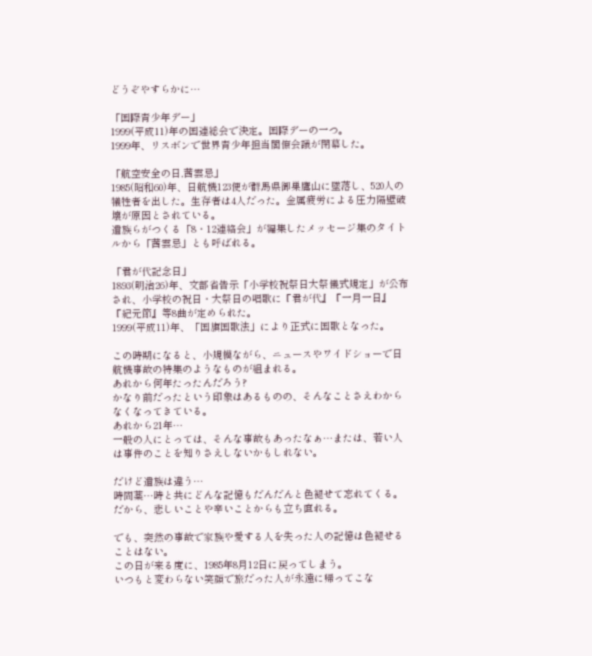どうぞやすらかに…

「国際青少年デー」
1999(平成11)年の国連総会で決定。国際デーの一つ。
1999年、リスボンで世界青少年担当閣僚会議が閉幕した。

「航空安全の日,茜雲忌」
1985(昭和60)年、日航機123便が群馬県御巣鷹山に墜落し、520人の犠牲者を出した。生存者は4人だった。金属疲労による圧力隔壁破壊が原因とされている。
遺族らがつくる「8・12連絡会」が編集したメッセージ集のタイトルから「茜雲忌」とも呼ばれる。

「君が代記念日」
1893(明治26)年、文部省告示「小学校祝祭日大祭儀式規定」が公布され、小学校の祝日・大祭日の唱歌に『君が代』『一月一日』『紀元節』等8曲が定められた。
1999(平成11)年、「国旗国歌法」により正式に国歌となった。

この時期になると、小規模ながら、ニュースやワイドショーで日航機事故の特集のようなものが組まれる。
あれから何年たったんだろう?
かなり前だったという印象はあるものの、そんなことさえわからなくなってきている。
あれから21年…
一般の人にとっては、そんな事故もあったなぁ…または、若い人は事件のことを知りさえしないかもしれない。

だけど遺族は違う…
時間薬…時と共にどんな記憶もだんだんと色褪せて忘れてくる。
だから、悲しいことや辛いことからも立ち直れる。

でも、突然の事故で家族や愛する人を失った人の記憶は色褪せることはない。
この日が来る度に、1985年8月12日に戻ってしまう。
いつもと変わらない笑顔で旅だった人が永遠に帰ってこな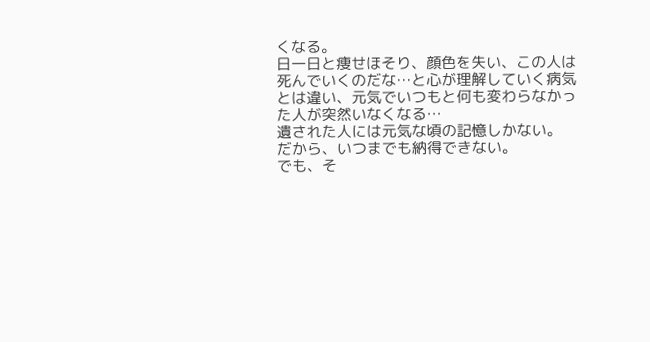くなる。
日一日と痩せほそり、顔色を失い、この人は死んでいくのだな…と心が理解していく病気とは違い、元気でいつもと何も変わらなかった人が突然いなくなる…
遺された人には元気な頃の記憶しかない。
だから、いつまでも納得できない。
でも、そ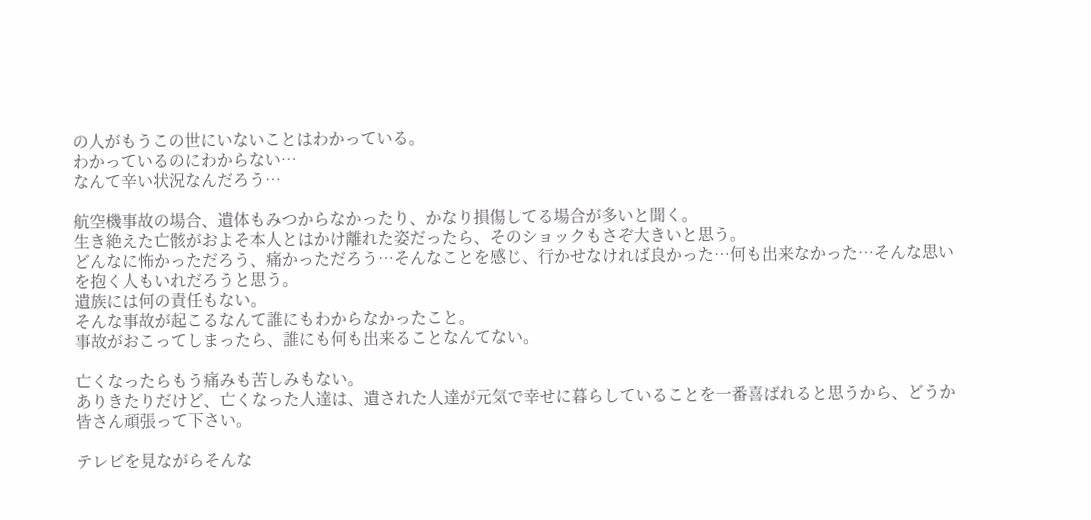の人がもうこの世にいないことはわかっている。
わかっているのにわからない…
なんて辛い状況なんだろう…

航空機事故の場合、遺体もみつからなかったり、かなり損傷してる場合が多いと聞く。
生き絶えた亡骸がおよそ本人とはかけ離れた姿だったら、そのショックもさぞ大きいと思う。
どんなに怖かっただろう、痛かっただろう…そんなことを感じ、行かせなければ良かった…何も出来なかった…そんな思いを抱く人もいれだろうと思う。
遺族には何の責任もない。
そんな事故が起こるなんて誰にもわからなかったこと。
事故がおこってしまったら、誰にも何も出来ることなんてない。

亡くなったらもう痛みも苦しみもない。
ありきたりだけど、亡くなった人達は、遺された人達が元気で幸せに暮らしていることを一番喜ばれると思うから、どうか皆さん頑張って下さい。

テレビを見ながらそんな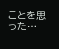ことを思った…